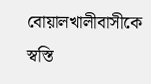বোয়ালখালীবাসীকে স্বস্তি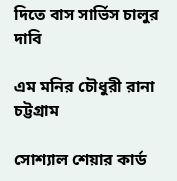দিতে বাস সার্ভিস চালুর দাবি

এম মনির চৌধুরী রানা চট্টগ্রাম

সোশ্যাল শেয়ার কার্ড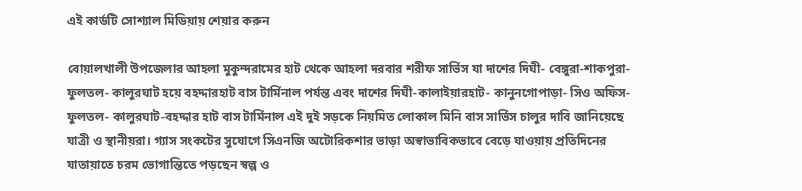এই কার্ডটি সোশ্যাল মিডিয়ায় শেয়ার করুন

বোয়ালখালী উপজেলার আহলা মুকুন্দরামের হাট থেকে আহলা দরবার শরীফ সার্ভিস যা দাশের দিঘী- বেঙ্গুরা-শাকপুরা-ফুলতল- কালুরঘাট হয়ে বহদ্দারহাট বাস টার্মিনাল পর্যন্ত এবং দাশের দিঘী-কালাইয়ারহাট- কানুনগোপাড়া- সিও অফিস-ফুলতল- কালুরঘাট-বহদ্দার হাট বাস টার্মিনাল এই দুই সড়কে নিয়মিত লোকাল মিনি বাস সার্ভিস চালুর দাবি জানিয়েছে যাত্রী ও স্থানীয়রা। গ্যাস সংকটের সুযোগে সিএনজি অটোরিকশার ভাড়া অস্বাভাবিকভাবে বেড়ে যাওয়ায় প্রতিদিনের যাতায়াতে চরম ভোগান্তিতে পড়ছেন স্বল্প ও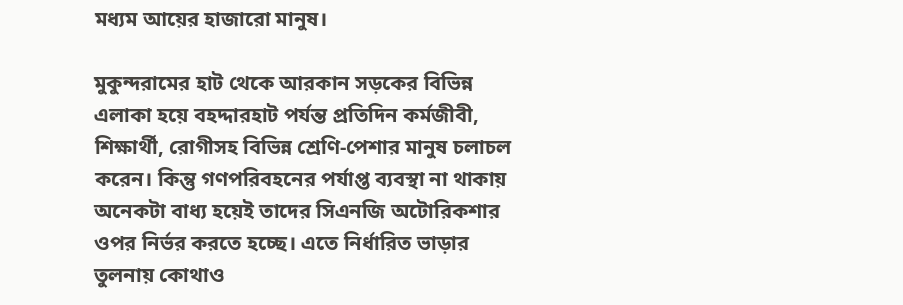মধ্যম আয়ের হাজারো মানুষ।

মুকুন্দরামের হাট থেকে আরকান সড়কের বিভিন্ন এলাকা হয়ে বহদ্দারহাট পর্যন্ত প্রতিদিন কর্মজীবী, শিক্ষার্থী, রোগীসহ বিভিন্ন শ্রেণি-পেশার মানুষ চলাচল করেন। কিন্তু গণপরিবহনের পর্যাপ্ত ব্যবস্থা না থাকায় অনেকটা বাধ্য হয়েই তাদের সিএনজি অটোরিকশার ওপর নির্ভর করতে হচ্ছে। এতে নির্ধারিত ভাড়ার তুলনায় কোথাও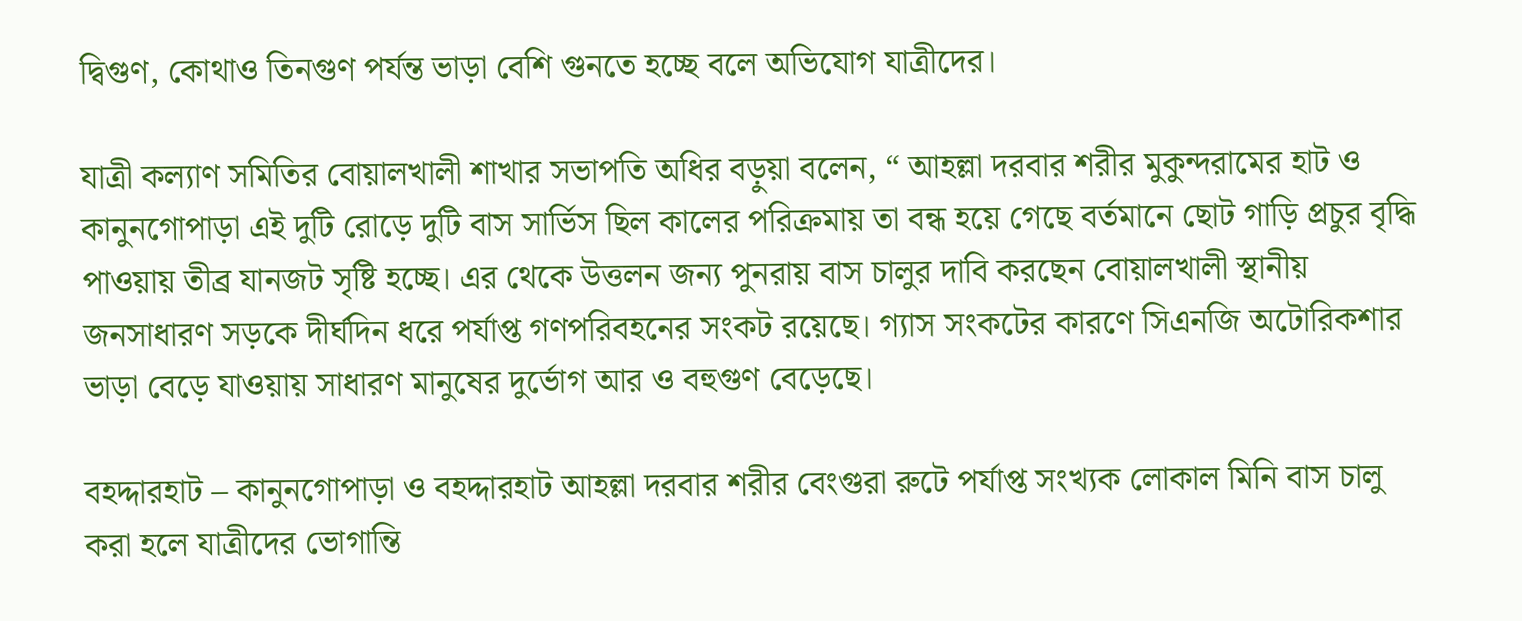দ্বিগুণ, কোথাও তিনগুণ পর্যন্ত ভাড়া বেশি গুনতে হচ্ছে বলে অভিযোগ যাত্রীদের।

যাত্রী কল্যাণ সমিতির বোয়ালখালী শাখার সভাপতি অধির বড়ুয়া বলেন, “ আহল্লা দরবার শরীর মুকুন্দরামের হাট ও কানুনগোপাড়া এই দুটি রোড়ে দুটি বাস সার্ভিস ছিল কালের পরিক্রমায় তা বন্ধ হয়ে গেছে বর্তমানে ছোট গাড়ি প্রচুর বৃদ্ধি পাওয়ায় তীব্র যানজট সৃষ্টি হচ্ছে। এর থেকে উত্তলন জন্য পুনরায় বাস চালুর দাবি করছেন বোয়ালখালী স্থানীয় জনসাধারণ সড়কে দীর্ঘদিন ধরে পর্যাপ্ত গণপরিবহনের সংকট রয়েছে। গ্যাস সংকটের কারণে সিএনজি অটোরিকশার ভাড়া বেড়ে যাওয়ায় সাধারণ মানুষের দুর্ভোগ আর ও বহুগুণ বেড়েছে।

বহদ্দারহাট – কানুনগোপাড়া ও বহদ্দারহাট আহল্লা দরবার শরীর বেংগুরা রুটে পর্যাপ্ত সংখ্যক লোকাল মিনি বাস চালু করা হলে যাত্রীদের ভোগান্তি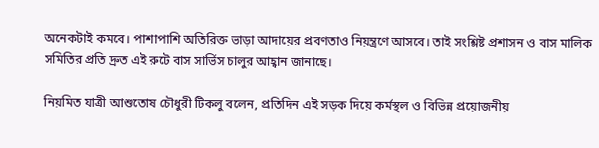অনেকটাই কমবে। পাশাপাশি অতিরিক্ত ভাড়া আদায়ের প্রবণতাও নিয়ন্ত্রণে আসবে। তাই সংশ্লিষ্ট প্রশাসন ও বাস মালিক সমিতির প্রতি দ্রুত এই রুটে বাস সার্ভিস চালুর আহ্বান জানাছে।

নিয়মিত যাত্রী আশুতোষ চৌধুরী টিকলু বলেন, প্রতিদিন এই সড়ক দিয়ে কর্মস্থল ও বিভিন্ন প্রয়োজনীয়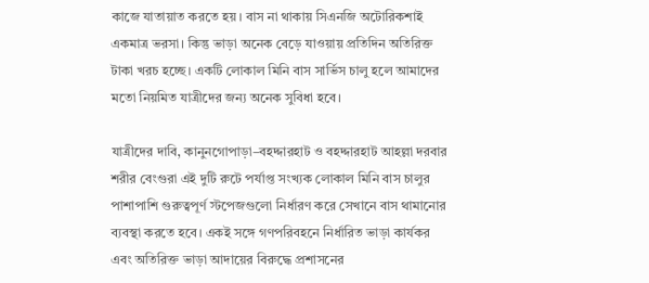কাজে যাতায়াত করতে হয়। বাস না থাকায় সিএনজি অটোরিকশাই একমাত্র ভরসা। কিন্তু ভাড়া অনেক বেড়ে যাওয়ায় প্রতিদিন অতিরিক্ত টাকা খরচ হচ্ছে। একটি লোকাল মিনি বাস সার্ভিস চালু হলে আমাদের মতো নিয়মিত যাত্রীদের জন্য অনেক সুবিধা হবে।

যাত্রীদের দাবি, কানুনগোপাড়া–বহদ্দারহাট ও বহদ্দারহাট আহল্লা দরবার শরীর বেংগুরা এই দুটি রুটে পর্যাপ্ত সংখ্যক লোকাল মিনি বাস চালুর পাশাপাশি গুরুত্বপূর্ণ স্টপেজগুলো নির্ধারণ করে সেখানে বাস থামানোর ব্যবস্থা করতে হবে। একই সঙ্গে গণপরিবহনে নির্ধারিত ভাড়া কার্যকর এবং অতিরিক্ত ভাড়া আদায়ের বিরুদ্ধে প্রশাসনের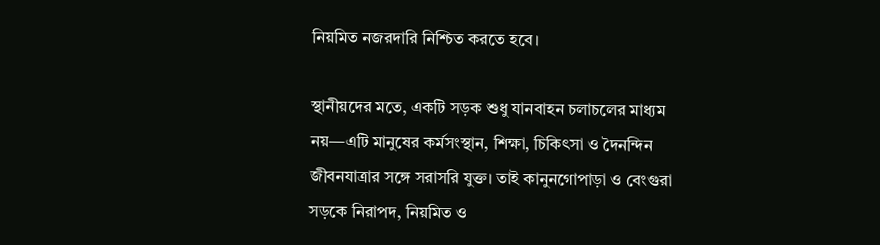নিয়মিত নজরদারি নিশ্চিত করতে হবে।

স্থানীয়দের মতে, একটি সড়ক শুধু যানবাহন চলাচলের মাধ্যম নয়—এটি মানুষের কর্মসংস্থান, শিক্ষা, চিকিৎসা ও দৈনন্দিন জীবনযাত্রার সঙ্গে সরাসরি যুক্ত। তাই কানুনগোপাড়া ও বেংগুরা সড়কে নিরাপদ, নিয়মিত ও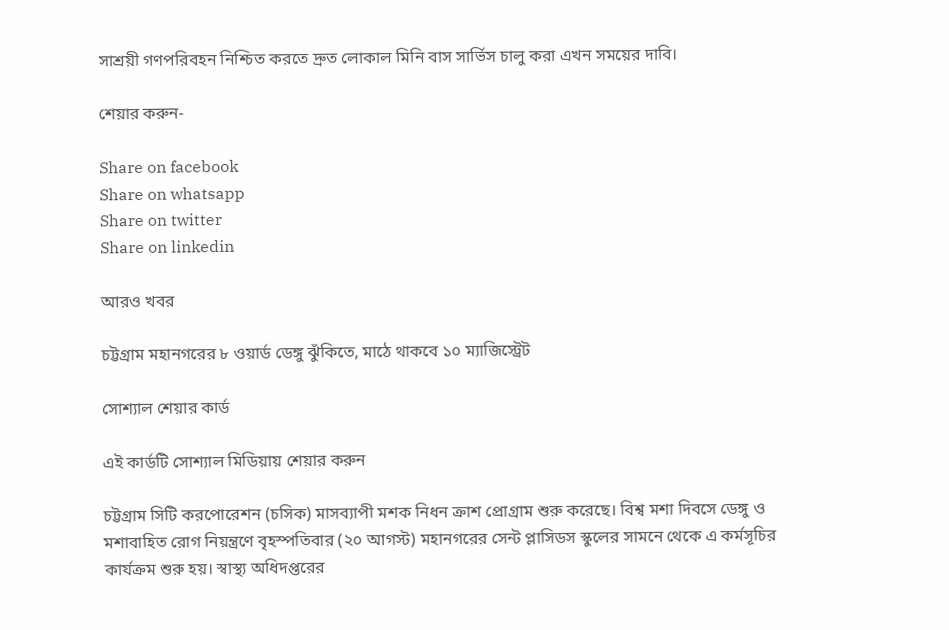সাশ্রয়ী গণপরিবহন নিশ্চিত করতে দ্রুত লোকাল মিনি বাস সার্ভিস চালু করা এখন সময়ের দাবি।

শেয়ার করুন-

Share on facebook
Share on whatsapp
Share on twitter
Share on linkedin

আরও খবর

চট্টগ্রাম মহানগরের ৮ ওয়ার্ড ডেঙ্গু ঝুঁকিতে, মাঠে থাকবে ১০ ম্যাজিস্ট্রেট

সোশ্যাল শেয়ার কার্ড

এই কার্ডটি সোশ্যাল মিডিয়ায় শেয়ার করুন

চট্টগ্রাম সিটি করপোরেশন (চসিক) মাসব্যাপী মশক নিধন ক্রাশ প্রোগ্রাম শুরু করেছে। বিশ্ব মশা দিবসে ডেঙ্গু ও মশাবাহিত রোগ নিয়ন্ত্রণে বৃহস্পতিবার (২০ আগস্ট) মহানগরের সেন্ট প্লাসিডস স্কুলের সামনে থেকে এ কর্মসূচির কার্যক্রম শুরু হয়। স্বাস্থ্য অধিদপ্তরের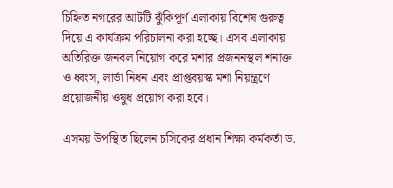চিহ্নিত নগরের আটটি ঝুঁকিপূর্ণ এলাকায় বিশেষ গুরুত্ব দিয়ে এ কার্যক্রম পরিচালনা করা হচ্ছে। এসব এলাকায় অতিরিক্ত জনবল নিয়োগ করে মশার প্রজননস্থল শনাক্ত ও ধ্বংস, লার্ভা নিধন এবং প্রাপ্তবয়স্ক মশা নিয়ন্ত্রণে প্রয়োজনীয় ওষুধ প্রয়োগ করা হবে।

এসময় উপস্থিত ছিলেন চসিকের প্রধান শিক্ষা কর্মকর্তা ড.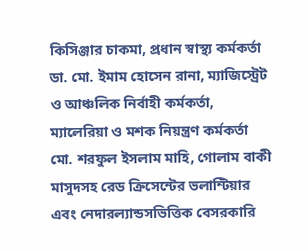কিসিঞ্জার চাকমা, প্রধান স্বাস্থ্য কর্মকর্তা ডা. মো. ইমাম হোসেন রানা, ম্যাজিস্ট্রেট ও আঞ্চলিক নির্বাহী কর্মকর্তা, ম্যালেরিয়া ও মশক নিয়ন্ত্রণ কর্মকর্তা মো. শরফুল ইসলাম মাহি, গোলাম বাকী মাসুদসহ রেড ক্রিসেন্টের ভলান্টিয়ার এবং নেদারল্যান্ডসভিত্তিক বেসরকারি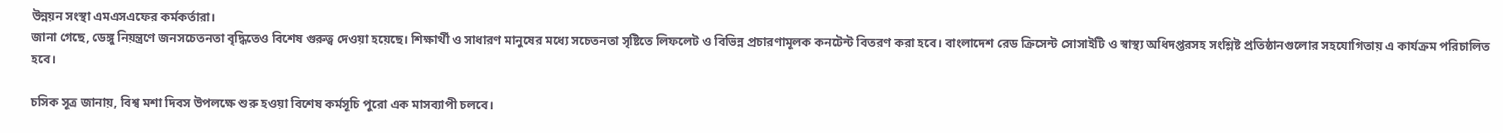উন্নয়ন সংস্থা এমএসএফের কর্মকর্তারা।
জানা গেছে, ডেঙ্গু নিয়ন্ত্রণে জনসচেতনতা বৃদ্ধিতেও বিশেষ গুরুত্ব দেওয়া হয়েছে। শিক্ষার্থী ও সাধারণ মানুষের মধ্যে সচেতনতা সৃষ্টিতে লিফলেট ও বিভিন্ন প্রচারণামূলক কনটেন্ট বিতরণ করা হবে। বাংলাদেশ রেড ক্রিসেন্ট সোসাইটি ও স্বাস্থ্য অধিদপ্তরসহ সংশ্লিষ্ট প্রতিষ্ঠানগুলোর সহযোগিতায় এ কার্যক্রম পরিচালিত হবে।

চসিক সূত্র জানায়, বিশ্ব মশা দিবস উপলক্ষে শুরু হওয়া বিশেষ কর্মসূচি পুরো এক মাসব্যাপী চলবে।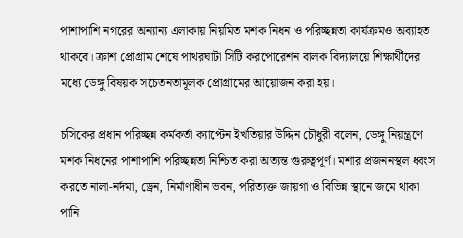পাশাপাশি নগরের অন্যান্য এলাকায় নিয়মিত মশক নিধন ও পরিচ্ছন্নতা কার্যক্রমও অব্যাহত থাকবে। ক্রাশ প্রোগ্রাম শেষে পাথরঘাটা সিটি করপোরেশন বালক বিদ্যালয়ে শিক্ষার্থীদের মধ্যে ডেঙ্গু বিষয়ক সচেতনতামূলক প্রোগ্রামের আয়োজন করা হয়।

চসিকের প্রধান পরিচ্ছন্ন কর্মকর্তা ক্যাপ্টেন ইখতিয়ার উদ্দিন চৌধুরী বলেন, ডেঙ্গু নিয়ন্ত্রণে মশক নিধনের পাশাপাশি পরিচ্ছন্নতা নিশ্চিত করা অত্যন্ত গুরুত্বপূর্ণ। মশার প্রজননস্থল ধ্বংস করতে নালা-নর্দমা, ড্রেন, নির্মাণাধীন ভবন, পরিত্যক্ত জায়গা ও বিভিন্ন স্থানে জমে থাকা পানি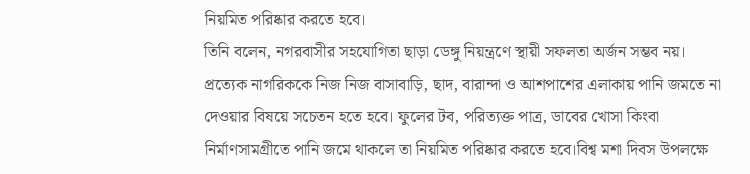নিয়মিত পরিষ্কার করতে হবে।
তিনি বলেন, নগরবাসীর সহযোগিতা ছাড়া ডেঙ্গু নিয়ন্ত্রণে স্থায়ী সফলতা অর্জন সম্ভব নয়। প্রত্যেক নাগরিককে নিজ নিজ বাসাবাড়ি, ছাদ, বারান্দা ও আশপাশের এলাকায় পানি জমতে না দেওয়ার বিষয়ে সচেতন হতে হবে। ফুলের টব, পরিত্যক্ত পাত্র, ডাবের খোসা কিংবা নির্মাণসামগ্রীতে পানি জমে থাকলে তা নিয়মিত পরিষ্কার করতে হবে।বিশ্ব মশা দিবস উপলক্ষে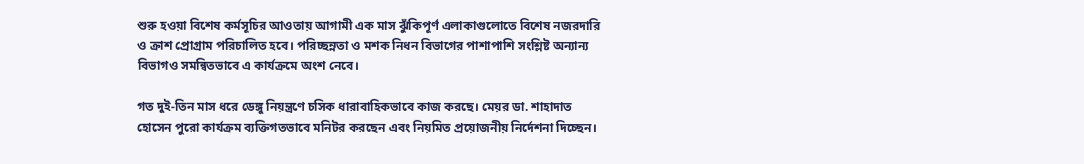শুরু হওয়া বিশেষ কর্মসূচির আওতায় আগামী এক মাস ঝুঁকিপূর্ণ এলাকাগুলোতে বিশেষ নজরদারি ও ক্রাশ প্রোগ্রাম পরিচালিত হবে। পরিচ্ছন্নতা ও মশক নিধন বিভাগের পাশাপাশি সংশ্লিষ্ট অন্যান্য বিভাগও সমন্বিতভাবে এ কার্যক্রমে অংশ নেবে।

গত দুই-তিন মাস ধরে ডেঙ্গু নিয়ন্ত্রণে চসিক ধারাবাহিকভাবে কাজ করছে। মেয়র ডা. শাহাদাত হোসেন পুরো কার্যক্রম ব্যক্তিগতভাবে মনিটর করছেন এবং নিয়মিত প্রয়োজনীয় নির্দেশনা দিচ্ছেন।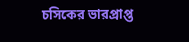চসিকের ভারপ্রাপ্ত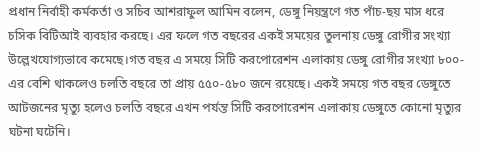প্রধান নির্বাহী কর্মকর্তা ও সচিব আশরাফুল আমিন বলেন, ডেঙ্গু নিয়ন্ত্রণে গত পাঁচ-ছয় মাস ধরে চসিক বিটিআই ব্যবহার করছে। এর ফলে গত বছরের একই সময়ের তুলনায় ডেঙ্গু রোগীর সংখ্যা উল্লেখযোগ্যভাবে কমেছে।গত বছর এ সময়ে সিটি করপোরেশন এলাকায় ডেঙ্গু রোগীর সংখ্যা ৮০০-এর বেশি থাকলেও চলতি বছরে তা প্রায় ৫৫০-৫৮০ জনে রয়েছে। একই সময়ে গত বছর ডেঙ্গুতে আটজনের মৃত্যু হলেও চলতি বছরে এখন পর্যন্ত সিটি করপোরেশন এলাকায় ডেঙ্গুতে কোনো মৃত্যুর ঘটনা ঘটেনি।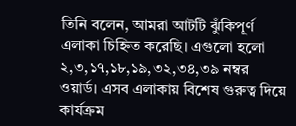তিনি বলেন, আমরা আটটি ঝুঁকিপূর্ণ এলাকা চিহ্নিত করেছি। এগুলো হলো ২,৩,১৭,১৮,১৯,৩২,৩৪,৩৯ নম্বর ওয়ার্ড। এসব এলাকায় বিশেষ গুরুত্ব দিয়ে কার্যক্রম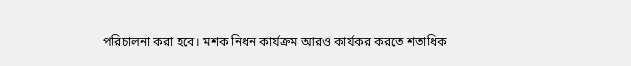পরিচালনা করা হবে। মশক নিধন কার্যক্রম আরও কার্যকর করতে শতাধিক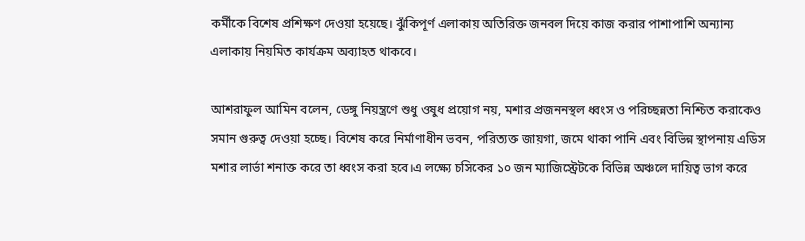কর্মীকে বিশেষ প্রশিক্ষণ দেওয়া হয়েছে। ঝুঁকিপূর্ণ এলাকায় অতিরিক্ত জনবল দিয়ে কাজ করার পাশাপাশি অন্যান্য এলাকায় নিয়মিত কার্যক্রম অব্যাহত থাকবে।

আশরাফুল আমিন বলেন, ডেঙ্গু নিয়ন্ত্রণে শুধু ওষুধ প্রয়োগ নয়, মশার প্রজননস্থল ধ্বংস ও পরিচ্ছন্নতা নিশ্চিত করাকেও সমান গুরুত্ব দেওয়া হচ্ছে। বিশেষ করে নির্মাণাধীন ভবন, পরিত্যক্ত জায়গা, জমে থাকা পানি এবং বিভিন্ন স্থাপনায় এডিস মশার লার্ভা শনাক্ত করে তা ধ্বংস করা হবে।এ লক্ষ্যে চসিকের ১০ জন ম্যাজিস্ট্রেটকে বিভিন্ন অঞ্চলে দায়িত্ব ভাগ করে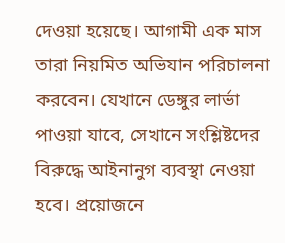দেওয়া হয়েছে। আগামী এক মাস তারা নিয়মিত অভিযান পরিচালনা করবেন। যেখানে ডেঙ্গুর লার্ভা পাওয়া যাবে, সেখানে সংশ্লিষ্টদের বিরুদ্ধে আইনানুগ ব্যবস্থা নেওয়া হবে। প্রয়োজনে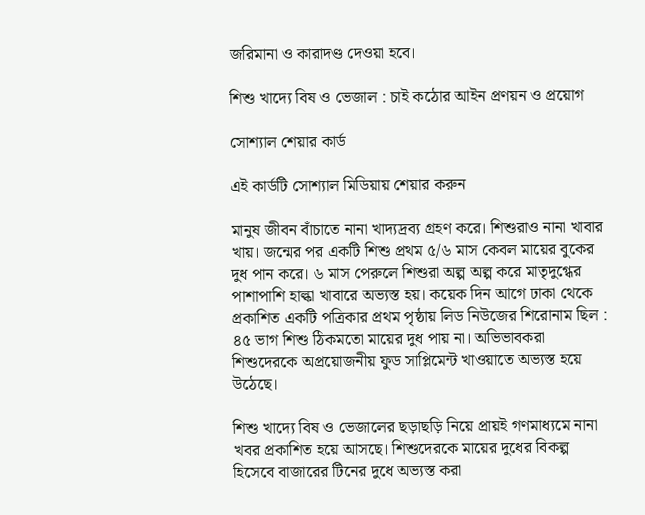জরিমানা ও কারাদণ্ড দেওয়া হবে।

শিশু খাদ্যে বিষ ও ভেজাল : চাই কঠোর আইন প্রণয়ন ও প্রয়োগ

সোশ্যাল শেয়ার কার্ড

এই কার্ডটি সোশ্যাল মিডিয়ায় শেয়ার করুন

মানুষ জীবন বাঁচাতে নানা খাদ্যদ্রব্য গ্রহণ করে। শিশুরাও নানা খাবার খায়। জন্মের পর একটি শিশু প্রথম ৫/৬ মাস কেবল মায়ের বুকের দুধ পান করে। ৬ মাস পেরুলে শিশুরা অল্প অল্প করে মাতৃদুগ্ধের পাশাপাশি হাল্কা খাবারে অভ্যস্ত হয়। কয়েক দিন আগে ঢাকা থেকে প্রকাশিত একটি পত্রিকার প্রথম পৃষ্ঠায় লিড নিউজের শিরোনাম ছিল : ৪৫ ভাগ শিশু ঠিকমতো মায়ের দুধ পায় না। অভিভাবকরা শিশুদেরকে অপ্রয়োজনীয় ফুড সাপ্লিমেন্ট খাওয়াতে অভ্যস্ত হয়ে উঠেছে।

শিশু খাদ্যে বিষ ও ভেজালের ছড়াছড়ি নিয়ে প্রায়ই গণমাধ্যমে নানা খবর প্রকাশিত হয়ে আসছে। শিশুদেরকে মায়ের দুধের বিকল্প হিসেবে বাজারের টিনের দুধে অভ্যস্ত করা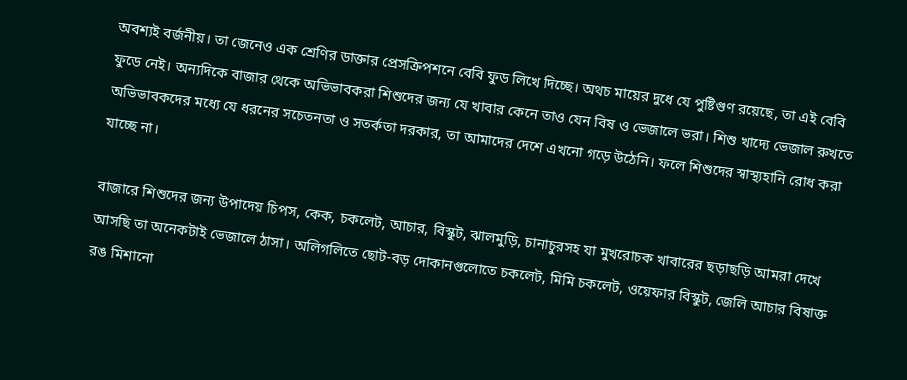অবশ্যই বর্জনীয়। তা জেনেও এক শ্রেণির ডাক্তার প্রেসক্রিপশনে বেবি ফুড লিখে দিচ্ছে। অথচ মায়ের দুধে যে পুষ্টিগুণ রয়েছে, তা এই বেবি ফুডে নেই। অন্যদিকে বাজার থেকে অভিভাবকরা শিশুদের জন্য যে খাবার কেনে তাও যেন বিষ ও ভেজালে ভরা। শিশু খাদ্যে ভেজাল রুখতে অভিভাবকদের মধ্যে যে ধরনের সচেতনতা ও সতর্কতা দরকার, তা আমাদের দেশে এখনো গড়ে উঠেনি। ফলে শিশুদের স্বাস্থ্যহানি রোধ করা যাচ্ছে না।

বাজারে শিশুদের জন্য উপাদেয় চিপস, কেক, চকলেট, আচার, বিস্কুট, ঝালমুড়ি, চানাচুরসহ যা মুখরোচক খাবারের ছড়াছড়ি আমরা দেখে আসছি তা অনেকটাই ভেজালে ঠাসা। অলিগলিতে ছোট-বড় দোকানগুলোতে চকলেট, মিমি চকলেট, ওয়েফার বিস্কুট, জেলি আচার বিষাক্ত রঙ মিশানো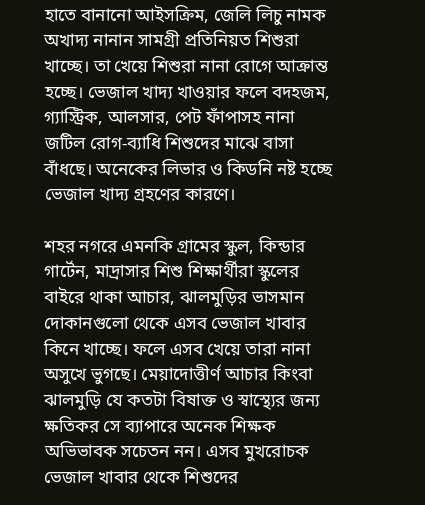হাতে বানানো আইসক্রিম, জেলি লিচু নামক অখাদ্য নানান সামগ্রী প্রতিনিয়ত শিশুরা খাচ্ছে। তা খেয়ে শিশুরা নানা রোগে আক্রান্ত হচ্ছে। ভেজাল খাদ্য খাওয়ার ফলে বদহজম, গ্যাস্ট্রিক, আলসার, পেট ফাঁপাসহ নানা জটিল রোগ-ব্যাধি শিশুদের মাঝে বাসা বাঁধছে। অনেকের লিভার ও কিডনি নষ্ট হচ্ছে ভেজাল খাদ্য গ্রহণের কারণে।

শহর নগরে এমনকি গ্রামের স্কুল, কিন্ডার গার্টেন, মাদ্রাসার শিশু শিক্ষার্থীরা স্কুলের বাইরে থাকা আচার, ঝালমুড়ির ভাসমান দোকানগুলো থেকে এসব ভেজাল খাবার কিনে খাচ্ছে। ফলে এসব খেয়ে তারা নানা অসুখে ভুগছে। মেয়াদোত্তীর্ণ আচার কিংবা ঝালমুড়ি যে কতটা বিষাক্ত ও স্বাস্থ্যের জন্য ক্ষতিকর সে ব্যাপারে অনেক শিক্ষক অভিভাবক সচেতন নন। এসব মুখরোচক ভেজাল খাবার থেকে শিশুদের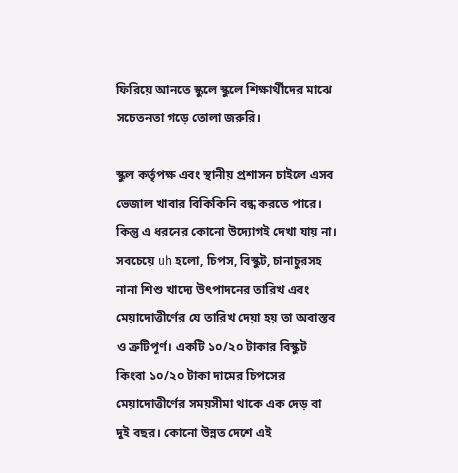ফিরিয়ে আনতে স্কুলে স্কুলে শিক্ষার্থীদের মাঝে সচেতনতা গড়ে তোলা জরুরি।

স্কুল কর্তৃপক্ষ এবং স্থানীয় প্রশাসন চাইলে এসব ভেজাল খাবার বিকিকিনি বন্ধ করতে পারে। কিন্তু এ ধরনের কোনো উদ্যোগই দেখা যায় না। সবচেয়ে uh হলো, চিপস, বিস্কুট, চানাচুরসহ নানা শিশু খাদ্যে উৎপাদনের তারিখ এবং মেয়াদোত্তীর্ণের যে তারিখ দেয়া হয় তা অবাস্তব ও ত্রুটিপূর্ণ। একটি ১০/২০ টাকার বিস্কুট কিংবা ১০/২০ টাকা দামের চিপসের মেয়াদোত্তীর্ণের সময়সীমা থাকে এক দেড় বা দুই বছর। কোনো উন্নত দেশে এই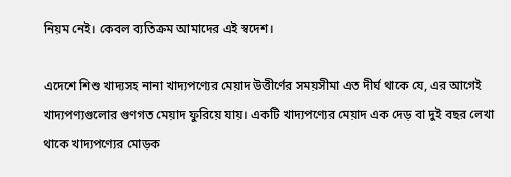নিয়ম নেই। কেবল ব্যতিক্রম আমাদের এই স্বদেশ।

এদেশে শিশু খাদ্যসহ নানা খাদ্যপণ্যের মেয়াদ উত্তীর্ণের সময়সীমা এত দীর্ঘ থাকে যে, এর আগেই খাদ্যপণ্যগুলোর গুণগত মেয়াদ ফুরিয়ে যায়। একটি খাদ্যপণ্যের মেয়াদ এক দেড় বা দুই বছর লেখা থাকে খাদ্যপণ্যের মোড়ক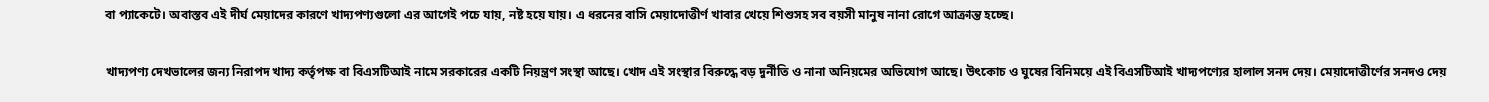বা প্যাকেটে। অবাস্তব এই দীর্ঘ মেয়াদের কারণে খাদ্যপণ্যগুলো এর আগেই পচে যায়, নষ্ট হয়ে যায়। এ ধরনের বাসি মেয়াদোত্তীর্ণ খাবার খেয়ে শিশুসহ সব বয়সী মানুষ নানা রোগে আক্রান্ত হচ্ছে।

খাদ্যপণ্য দেখভালের জন্য নিরাপদ খাদ্য কর্তৃপক্ষ বা বিএসটিআই নামে সরকারের একটি নিয়ন্ত্রণ সংস্থা আছে। খোদ এই সংস্থার বিরুদ্ধে বড় দুর্নীতি ও নানা অনিয়মের অভিযোগ আছে। উৎকোচ ও ঘুষের বিনিময়ে এই বিএসটিআই খাদ্যপণ্যের হালাল সনদ দেয়। মেয়াদোত্তীর্ণের সনদও দেয়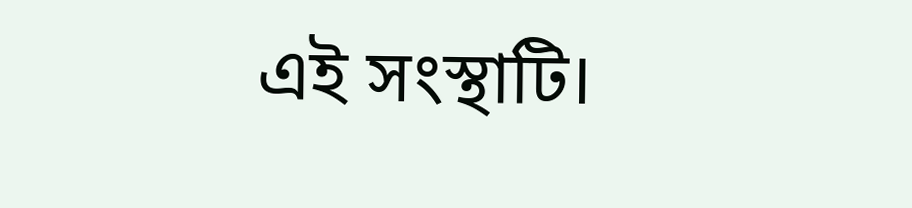এই সংস্থাটি।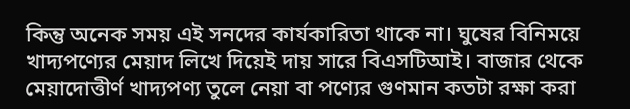কিন্তু অনেক সময় এই সনদের কার্যকারিতা থাকে না। ঘুষের বিনিময়ে খাদ্যপণ্যের মেয়াদ লিখে দিয়েই দায় সারে বিএসটিআই। বাজার থেকে মেয়াদোত্তীর্ণ খাদ্যপণ্য তুলে নেয়া বা পণ্যের গুণমান কতটা রক্ষা করা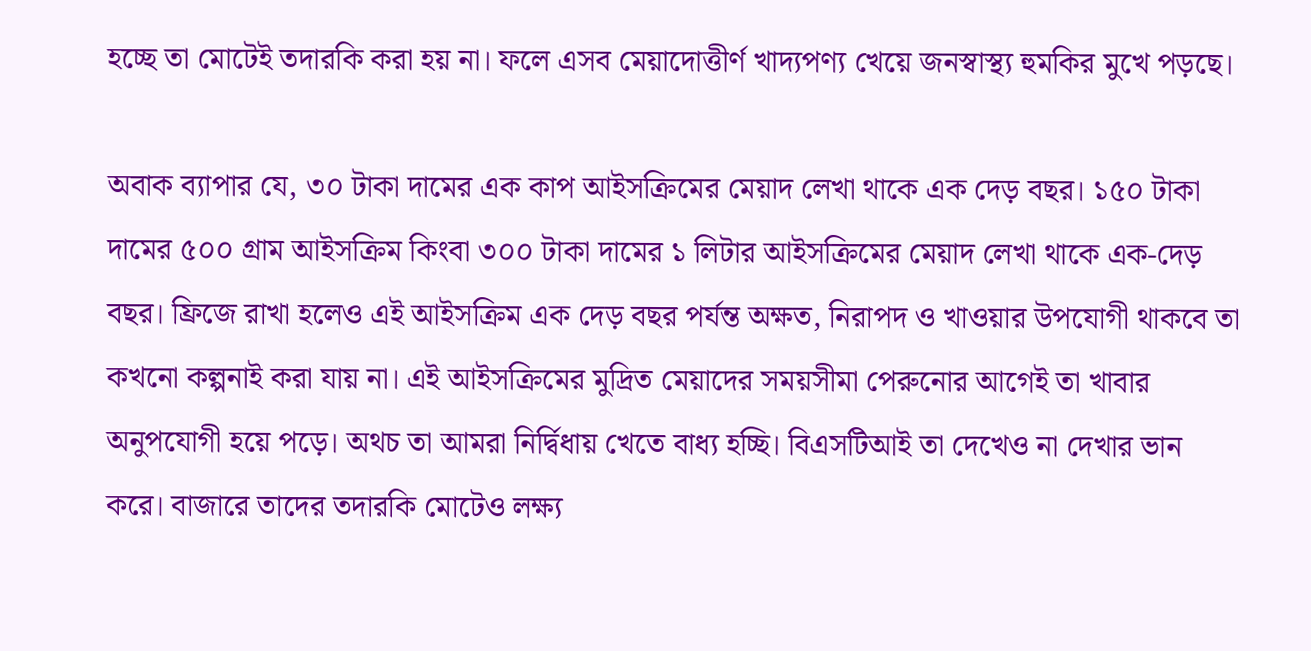হচ্ছে তা মোটেই তদারকি করা হয় না। ফলে এসব মেয়াদোত্তীর্ণ খাদ্যপণ্য খেয়ে জনস্বাস্থ্য হুমকির মুখে পড়ছে।

অবাক ব্যাপার যে, ৩০ টাকা দামের এক কাপ আইসক্রিমের মেয়াদ লেখা থাকে এক দেড় বছর। ১৫০ টাকা দামের ৫০০ গ্রাম আইসক্রিম কিংবা ৩০০ টাকা দামের ১ লিটার আইসক্রিমের মেয়াদ লেখা থাকে এক-দেড় বছর। ফ্রিজে রাখা হলেও এই আইসক্রিম এক দেড় বছর পর্যন্ত অক্ষত, নিরাপদ ও খাওয়ার উপযোগী থাকবে তা কখনো কল্পনাই করা যায় না। এই আইসক্রিমের মুদ্রিত মেয়াদের সময়সীমা পেরুনোর আগেই তা খাবার অনুপযোগী হয়ে পড়ে। অথচ তা আমরা নির্দ্বিধায় খেতে বাধ্য হচ্ছি। বিএসটিআই তা দেখেও না দেখার ভান করে। বাজারে তাদের তদারকি মোটেও লক্ষ্য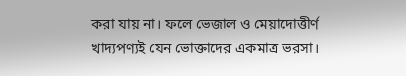করা যায় না। ফলে ভেজাল ও মেয়াদোত্তীর্ণ খাদ্যপণ্যই যেন ভোক্তাদের একমাত্র ভরসা।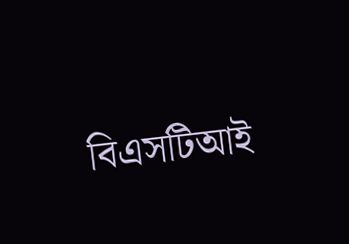বিএসটিআই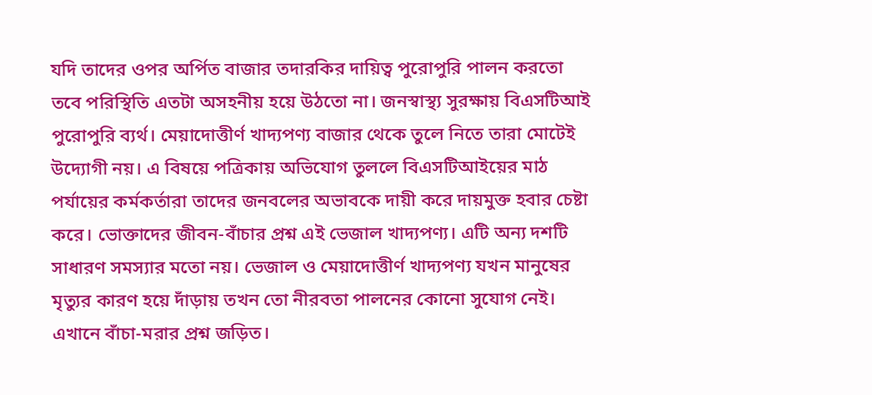যদি তাদের ওপর অর্পিত বাজার তদারকির দায়িত্ব পুরোপুরি পালন করতো তবে পরিস্থিতি এতটা অসহনীয় হয়ে উঠতো না। জনস্বাস্থ্য সুরক্ষায় বিএসটিআই পুরোপুরি ব্যর্থ। মেয়াদোত্তীর্ণ খাদ্যপণ্য বাজার থেকে তুলে নিতে তারা মোটেই উদ্যোগী নয়। এ বিষয়ে পত্রিকায় অভিযোগ তুললে বিএসটিআইয়ের মাঠ পর্যায়ের কর্মকর্তারা তাদের জনবলের অভাবকে দায়ী করে দায়মুক্ত হবার চেষ্টা করে। ভোক্তাদের জীবন-বাঁচার প্রশ্ন এই ভেজাল খাদ্যপণ্য। এটি অন্য দশটি সাধারণ সমস্যার মতো নয়। ভেজাল ও মেয়াদোত্তীর্ণ খাদ্যপণ্য যখন মানুষের মৃত্যুর কারণ হয়ে দাঁড়ায় তখন তো নীরবতা পালনের কোনো সুযোগ নেই। এখানে বাঁচা-মরার প্রশ্ন জড়িত।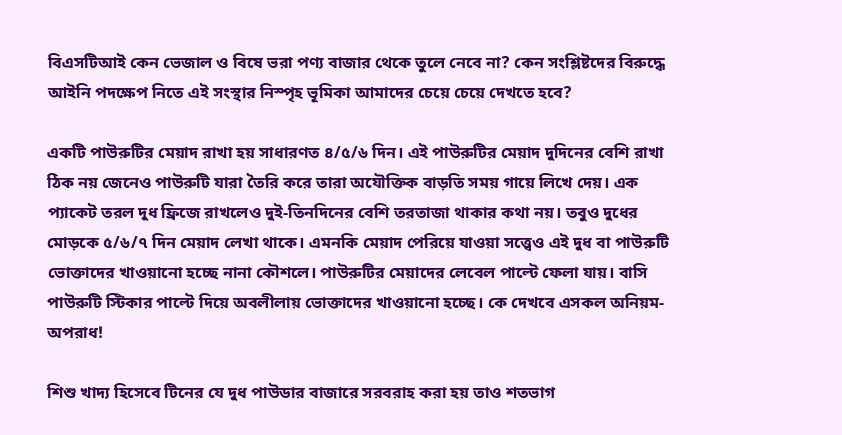বিএসটিআই কেন ভেজাল ও বিষে ভরা পণ্য বাজার থেকে তুলে নেবে না? কেন সংশ্লিষ্টদের বিরুদ্ধে আইনি পদক্ষেপ নিতে এই সংস্থার নিস্পৃহ ভূমিকা আমাদের চেয়ে চেয়ে দেখতে হবে?

একটি পাউরুটির মেয়াদ রাখা হয় সাধারণত ৪/৫/৬ দিন। এই পাউরুটির মেয়াদ দুদিনের বেশি রাখা ঠিক নয় জেনেও পাউরুটি যারা তৈরি করে তারা অযৌক্তিক বাড়তি সময় গায়ে লিখে দেয়। এক প্যাকেট তরল দুধ ফ্রিজে রাখলেও দুই-তিনদিনের বেশি তরতাজা থাকার কথা নয়। তবুও দুধের মোড়কে ৫/৬/৭ দিন মেয়াদ লেখা থাকে। এমনকি মেয়াদ পেরিয়ে যাওয়া সত্ত্বেও এই দুধ বা পাউরুটি ভোক্তাদের খাওয়ানো হচ্ছে নানা কৌশলে। পাউরুটির মেয়াদের লেবেল পাল্টে ফেলা যায়। বাসি পাউরুটি স্টিকার পাল্টে দিয়ে অবলীলায় ভোক্তাদের খাওয়ানো হচ্ছে। কে দেখবে এসকল অনিয়ম-অপরাধ!

শিশু খাদ্য হিসেবে টিনের যে দুধ পাউডার বাজারে সরবরাহ করা হয় তাও শতভাগ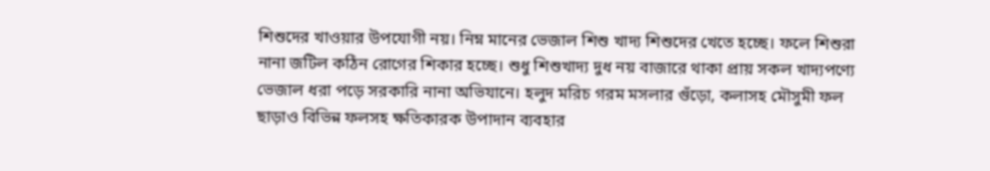শিশুদের খাওয়ার উপযোগী নয়। নিম্ন মানের ভেজাল শিশু খাদ্য শিশুদের খেতে হচ্ছে। ফলে শিশুরা নানা জটিল কঠিন রোগের শিকার হচ্ছে। শুধু শিশুখাদ্য দুধ নয় বাজারে থাকা প্রায় সকল খাদ্যপণ্যে ভেজাল ধরা পড়ে সরকারি নানা অভিযানে। হলুদ মরিচ গরম মসলার গুঁড়ো, কলাসহ মৌসুমী ফল ছাড়াও বিভিন্ন ফলসহ ক্ষতিকারক উপাদান ব্যবহার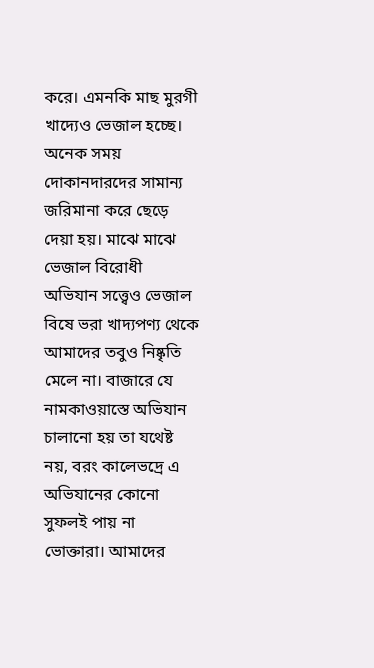করে। এমনকি মাছ মুরগী খাদ্যেও ভেজাল হচ্ছে। অনেক সময় দোকানদারদের সামান্য জরিমানা করে ছেড়ে দেয়া হয়। মাঝে মাঝে ভেজাল বিরোধী অভিযান সত্ত্বেও ভেজাল বিষে ভরা খাদ্যপণ্য থেকে আমাদের তবুও নিষ্কৃতি মেলে না। বাজারে যে নামকাওয়াস্তে অভিযান চালানো হয় তা যথেষ্ট নয়, বরং কালেভদ্রে এ অভিযানের কোনো সুফলই পায় না ভোক্তারা। আমাদের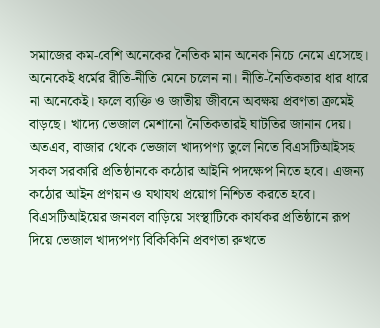সমাজের কম-বেশি অনেকের নৈতিক মান অনেক নিচে নেমে এসেছে। অনেকেই ধর্মের রীতি-নীতি মেনে চলেন না। নীতি-নৈতিকতার ধার ধারে না অনেকেই। ফলে ব্যক্তি ও জাতীয় জীবনে অবক্ষয় প্রবণতা ক্রমেই বাড়ছে। খাদ্যে ভেজাল মেশানো নৈতিকতারই ঘাটতির জানান দেয়। অতএব, বাজার থেকে ভেজাল খাদ্যপণ্য তুলে নিতে বিএসটিআইসহ সকল সরকারি প্রতিষ্ঠানকে কঠোর আইনি পদক্ষেপ নিতে হবে। এজন্য কঠোর আইন প্রণয়ন ও যথাযথ প্রয়োগ নিশ্চিত করতে হবে। বিএসটিআইয়ের জনবল বাড়িয়ে সংস্থাটিকে কার্যকর প্রতিষ্ঠানে রূপ দিয়ে ভেজাল খাদ্যপণ্য বিকিকিনি প্রবণতা রুখতে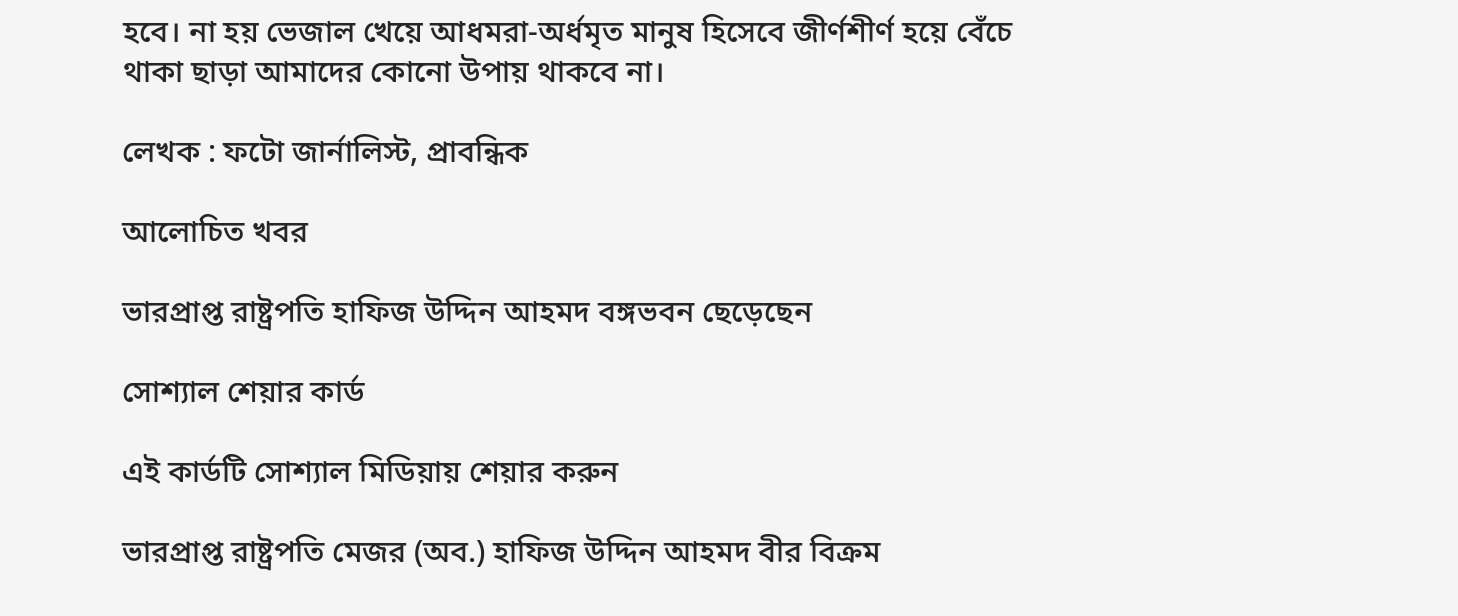হবে। না হয় ভেজাল খেয়ে আধমরা-অর্ধমৃত মানুষ হিসেবে জীর্ণশীর্ণ হয়ে বেঁচে থাকা ছাড়া আমাদের কোনো উপায় থাকবে না।

লেখক : ফটো জার্নালিস্ট, প্রাবন্ধিক

আলোচিত খবর

ভারপ্রাপ্ত রাষ্ট্রপতি হাফিজ উদ্দিন আহমদ বঙ্গভবন ছেড়েছেন

সোশ্যাল শেয়ার কার্ড

এই কার্ডটি সোশ্যাল মিডিয়ায় শেয়ার করুন

ভারপ্রাপ্ত রাষ্ট্রপতি মেজর (অব.) হাফিজ উদ্দিন আহমদ বীর বিক্রম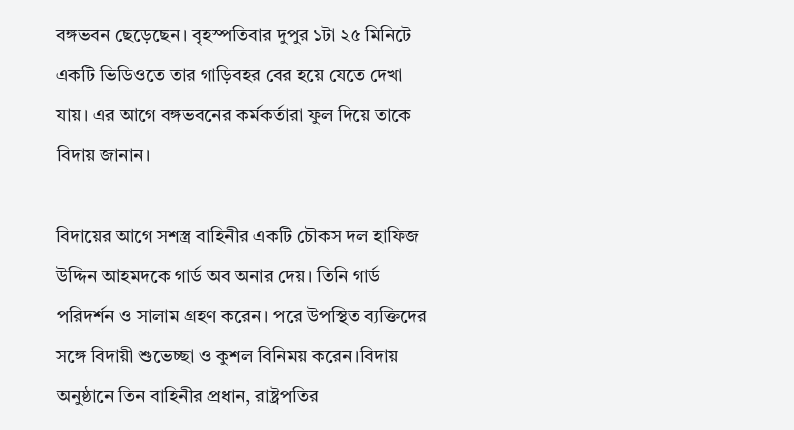বঙ্গভবন ছেড়েছেন। বৃহস্পতিবার দুপুর ১টা ২৫ মিনিটে একটি ভিডিওতে তার গাড়িবহর বের হয়ে যেতে দেখা যায়। এর আগে বঙ্গভবনের কর্মকর্তারা ফুল দিয়ে তাকে বিদায় জানান।

বিদায়ের আগে সশস্ত্র বাহিনীর একটি চৌকস দল হাফিজ উদ্দিন আহমদকে গার্ড অব অনার দেয়। তিনি গার্ড পরিদর্শন ও সালাম গ্রহণ করেন। পরে উপস্থিত ব্যক্তিদের সঙ্গে বিদায়ী শুভেচ্ছা ও কুশল বিনিময় করেন।বিদায় অনুষ্ঠানে তিন বাহিনীর প্রধান, রাষ্ট্রপতির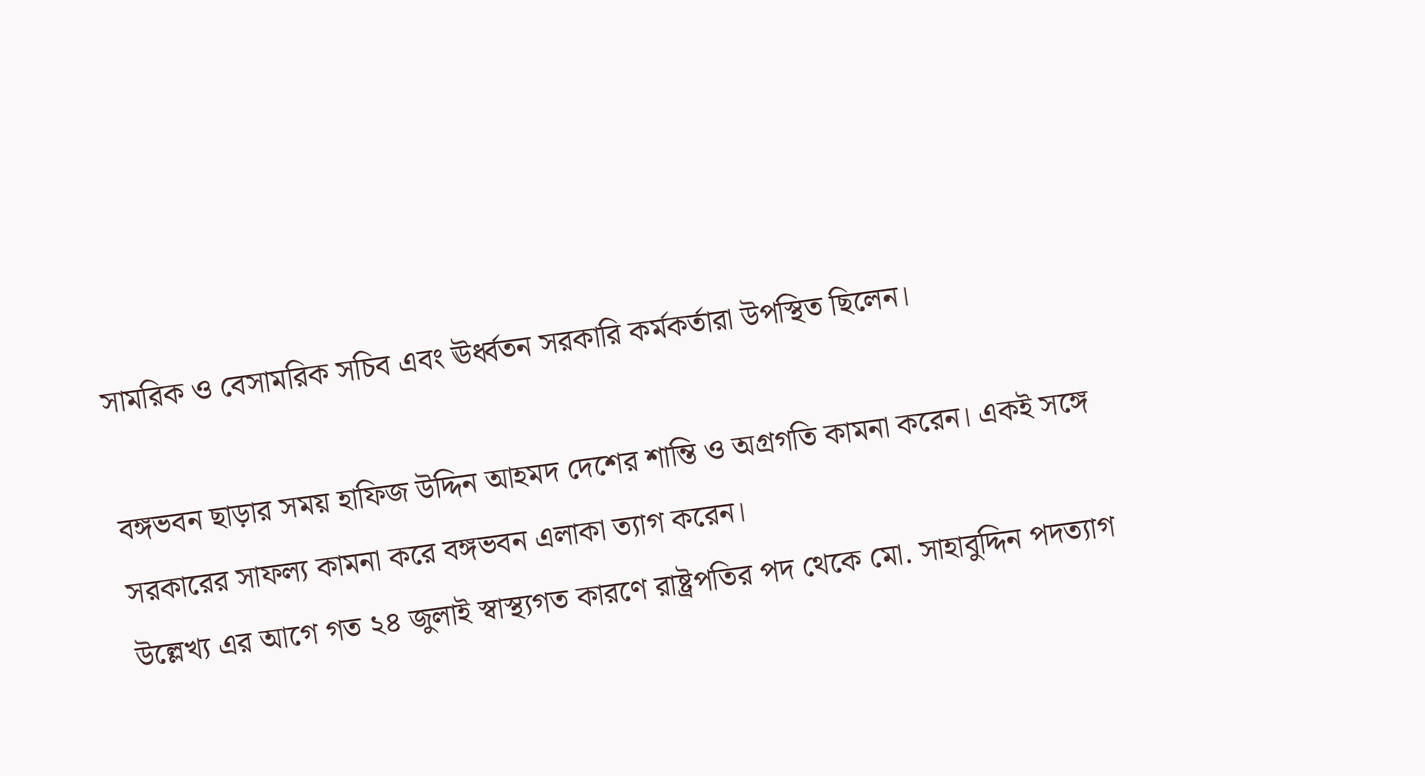সামরিক ও বেসামরিক সচিব এবং ঊর্ধ্বতন সরকারি কর্মকর্তারা উপস্থিত ছিলেন।

বঙ্গভবন ছাড়ার সময় হাফিজ উদ্দিন আহমদ দেশের শান্তি ও অগ্রগতি কামনা করেন। একই সঙ্গে সরকারের সাফল্য কামনা করে বঙ্গভবন এলাকা ত্যাগ করেন।
উল্লেখ্য এর আগে গত ২৪ জুলাই স্বাস্থ্যগত কারণে রাষ্ট্রপতির পদ থেকে মো. সাহাবুদ্দিন পদত্যাগ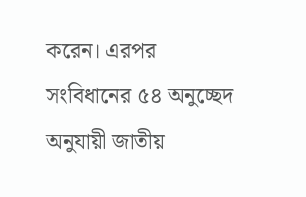করেন। এরপর সংবিধানের ৫৪ অনুচ্ছেদ অনুযায়ী জাতীয়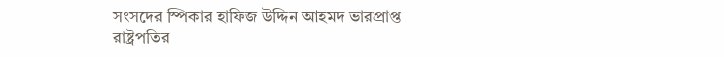সংসদের স্পিকার হাফিজ উদ্দিন আহমদ ভারপ্রাপ্ত রাষ্ট্রপতির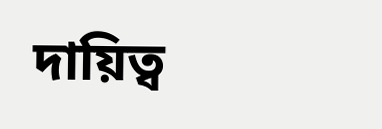দায়িত্ব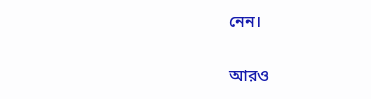নেন।

আরও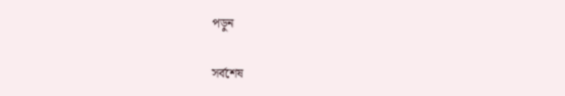পড়ুন

সর্বশেষ